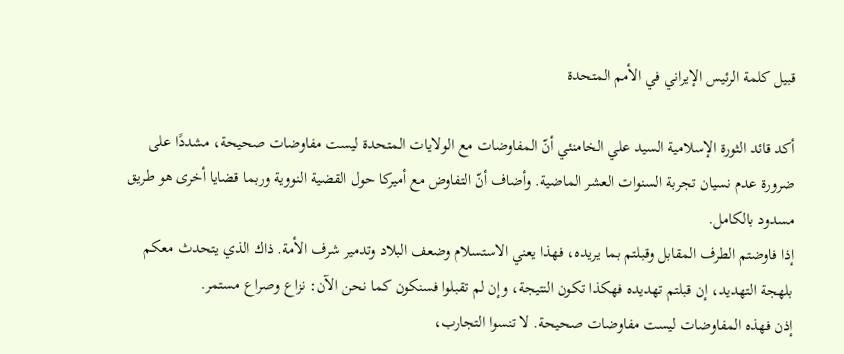قبيل كلمة الرئيس الإيراني في الأمم المتحدة

أكد قائد الثورة الإسلامية السيد علي الخامنئي أنّ المفاوضات مع الولايات المتحدة ليست مفاوضات صحيحة، مشددًا على ضرورة عدم نسيان تجربة السنوات العشر الماضية. وأضاف أنّ التفاوض مع أميركا حول القضية النووية وربما قضايا أخرى هو طريق مسدود بالكامل.
إذا فاوضتم الطرف المقابل وقبلتم بما يريده، فهذا يعني الاستسلام وضعف البلاد وتدمير شرف الأمة. ذاك الذي يتحدث معكم بلهجة التهديد، إن قبلتم تهديده فهكذا تكون النتيجة، وإن لم تقبلوا فسنكون كما نحن الآن: نزاع وصراع مستمر.
إذن فهذه المفاوضات ليست مفاوضات صحيحة. لا تنسوا التجارب،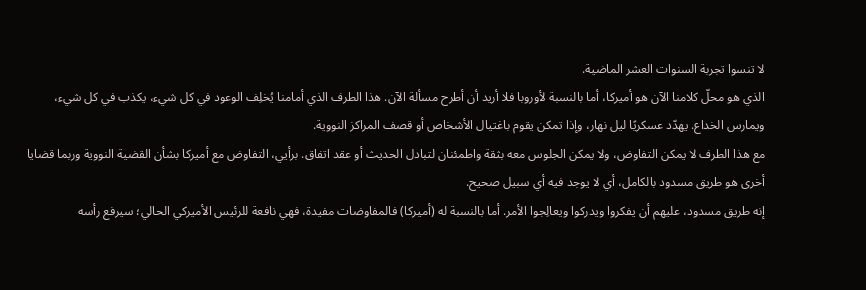لا تنسوا تجربة السنوات العشر الماضية.
الذي هو محلّ كلامنا الآن هو أميركا، أما بالنسبة لأوروبا فلا أريد أن أطرح مسألة الآن. هذا الطرف الذي أمامنا يُخلِف الوعود في كل شيء، يكذب في كل شيء، ويمارس الخداع. يهدّد عسكريًا ليل نهار، وإذا تمكن يقوم باغتيال الأشخاص أو قصف المراكز النووية.
مع هذا الطرف لا يمكن التفاوض، ولا يمكن الجلوس معه بثقة واطمئنان لتبادل الحديث أو عقد اتفاق. برأيي، التفاوض مع أميركا بشأن القضية النووية وربما قضايا أخرى هو طريق مسدود بالكامل، أي لا يوجد فيه أي سبيل صحيح.
إنه طريق مسدود، عليهم أن يفكروا ويدركوا ويعالِجوا الأمر. أما بالنسبة له (أميركا) فالمفاوضات مفيدة، فهي نافعة للرئيس الأميركي الحالي؛ سيرفع رأسه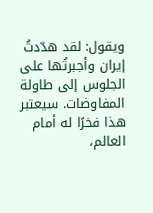ويقول: لقد هدّدتُ إيران وأجبرتُها على الجلوس إلى طاولة المفاوضات. سيعتبر هذا فخرًا له أمام العالم،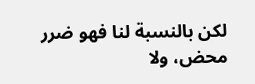لكن بالنسبة لنا فهو ضرر محض، ولا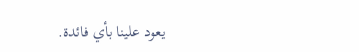يعود علينا بأي فائدة.